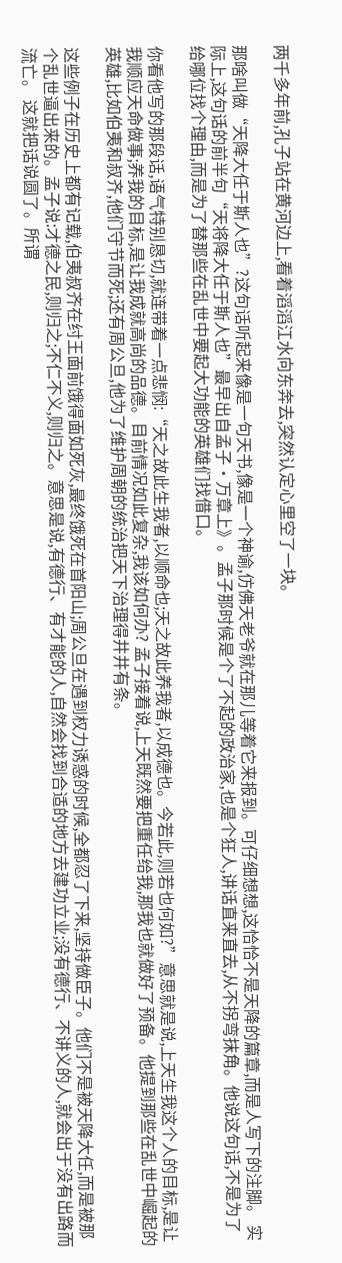两千多年前,孔子站在黄河边上,看着滔滔江水向东奔去,突然认定心里空了一块。

那啥叫做“天降大任于斯人也”?这句话听起来像是一句天书,像是一个神谕,仿佛天老爷就在那儿等着它来报到。可仔细想想,这恰恰不是天降的篇章,而是人写下的注脚。 实际上,这句话的前半句“天将降大任于斯人也”最早出自孟子·万章上》。孟子那时候是个了不起的政治家,也是个狂人,讲话直来直去,从不拐弯抹角。他说这句话,不是为了给哪位找个理由,而是为了替那些在乱世中要起大功能的英雄们找借口。

你看他写的那段话,语气特别恳切,就连带着一点悲悯:“天之故此生我者,以顺命也;天之故此养我者,以成德也。今若此,则若也何如?”意思就是说,上天生我这个人的目标,是让我顺应天命做事;养我的目标,是让我成就高尚的品德。目前情况如此复杂,我该如何办? 孟子接着说,上天既然要把重任给我,那我也就做好了预备。他提到那些在乱世中崛起的英雄,比如伯夷和叔齐,他们守节而死;还有周公旦,他为了维护周朝的统治把天下治理得井井有条。

这些例子在历史上都有记载,伯夷叔齐在纣王面前饿得面如死灰,最终饿死在首阳山;周公旦在遇到权力诱惑的时候,全都忍了下来,坚持做臣子。他们不是被天降大任,而是被那个乱世逼出来的。孟子说:才德之民,则归之;不仁不义,则归之。意思是说,有德行、有才能的人,自然会找到合适的地方去建功立业;没有德行、不讲义的人,就会出于没有出路而流亡。 这就把话说圆了。所谓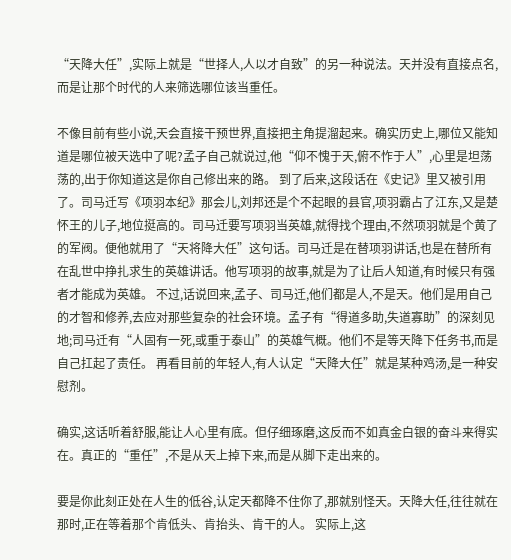“天降大任”,实际上就是“世择人,人以才自致”的另一种说法。天并没有直接点名,而是让那个时代的人来筛选哪位该当重任。

不像目前有些小说,天会直接干预世界,直接把主角提溜起来。确实历史上,哪位又能知道是哪位被天选中了呢?孟子自己就说过,他“仰不愧于天,俯不怍于人”,心里是坦荡荡的,出于你知道这是你自己修出来的路。 到了后来,这段话在《史记》里又被引用了。司马迁写《项羽本纪》那会儿,刘邦还是个不起眼的县官,项羽霸占了江东,又是楚怀王的儿子,地位挺高的。司马迁要写项羽当英雄,就得找个理由,不然项羽就是个黄了的军阀。便他就用了“天将降大任”这句话。司马迁是在替项羽讲话,也是在替所有在乱世中挣扎求生的英雄讲话。他写项羽的故事,就是为了让后人知道,有时候只有强者才能成为英雄。 不过,话说回来,孟子、司马迁,他们都是人,不是天。他们是用自己的才智和修养,去应对那些复杂的社会环境。孟子有“得道多助,失道寡助”的深刻见地;司马迁有“人固有一死,或重于泰山”的英雄气概。他们不是等天降下任务书,而是自己扛起了责任。 再看目前的年轻人,有人认定“天降大任”就是某种鸡汤,是一种安慰剂。

确实,这话听着舒服,能让人心里有底。但仔细琢磨,这反而不如真金白银的奋斗来得实在。真正的“重任”,不是从天上掉下来,而是从脚下走出来的。

要是你此刻正处在人生的低谷,认定天都降不住你了,那就别怪天。天降大任,往往就在那时,正在等着那个肯低头、肯抬头、肯干的人。 实际上,这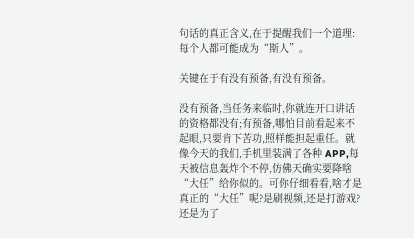句话的真正含义,在于提醒我们一个道理:每个人都可能成为“斯人”。

关键在于有没有预备,有没有预备。

没有预备,当任务来临时,你就连开口讲话的资格都没有;有预备,哪怕目前看起来不起眼,只要肯下苦功,照样能担起重任。就像今天的我们,手机里装满了各种 APP,每天被信息轰炸个不停,仿佛天确实要降啥“大任”给你似的。可你仔细看看,啥才是真正的“大任”呢?是刷视频,还是打游戏?还是为了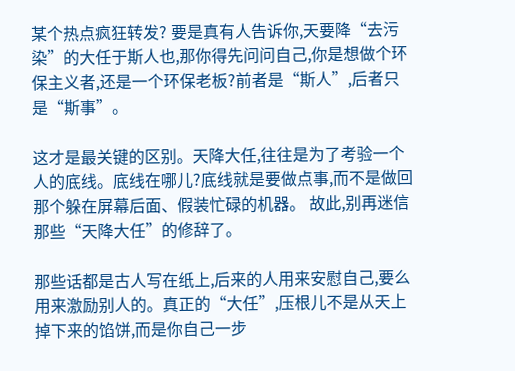某个热点疯狂转发? 要是真有人告诉你,天要降“去污染”的大任于斯人也,那你得先问问自己,你是想做个环保主义者,还是一个环保老板?前者是“斯人”,后者只是“斯事”。

这才是最关键的区别。天降大任,往往是为了考验一个人的底线。底线在哪儿?底线就是要做点事,而不是做回那个躲在屏幕后面、假装忙碌的机器。 故此,别再迷信那些“天降大任”的修辞了。

那些话都是古人写在纸上,后来的人用来安慰自己,要么用来激励别人的。真正的“大任”,压根儿不是从天上掉下来的馅饼,而是你自己一步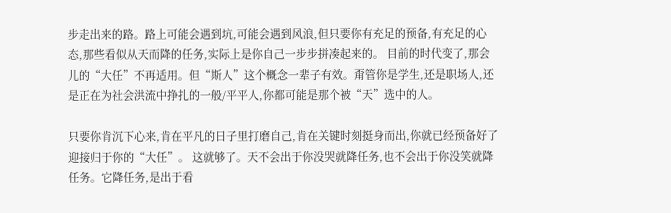步走出来的路。路上可能会遇到坑,可能会遇到风浪,但只要你有充足的预备,有充足的心态,那些看似从天而降的任务,实际上是你自己一步步拼凑起来的。 目前的时代变了,那会儿的“大任”不再适用。但“斯人”这个概念一辈子有效。甭管你是学生,还是职场人,还是正在为社会洪流中挣扎的一般/平平人,你都可能是那个被“天”选中的人。

只要你肯沉下心来,肯在平凡的日子里打磨自己,肯在关键时刻挺身而出,你就已经预备好了迎接归于你的“大任”。 这就够了。天不会出于你没哭就降任务,也不会出于你没笑就降任务。它降任务,是出于看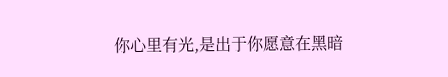你心里有光,是出于你愿意在黑暗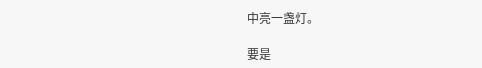中亮一盏灯。

要是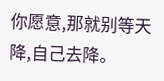你愿意,那就别等天降,自己去降。